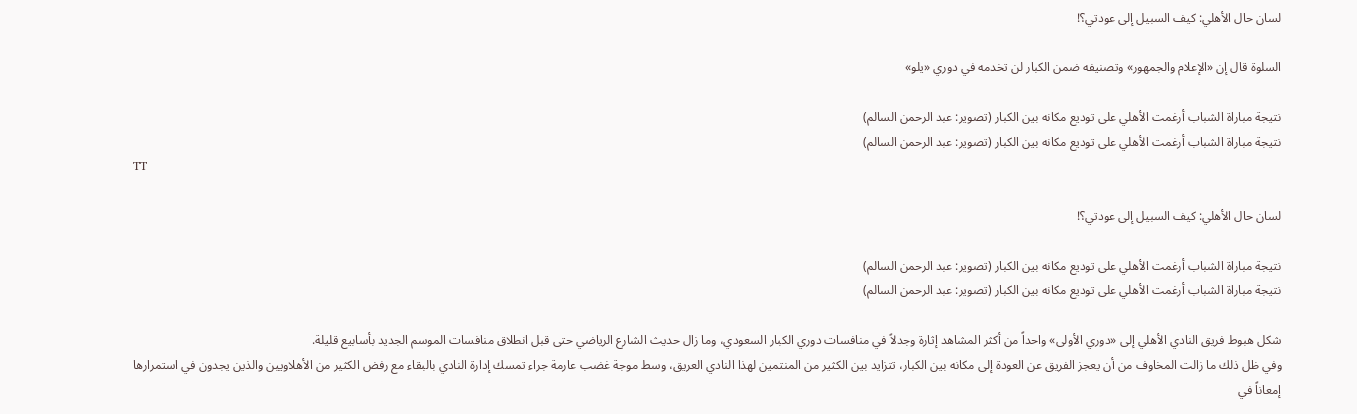لسان حال الأهلي: كيف السبيل إلى عودتي؟!

السلوة قال إن «الإعلام والجمهور» وتصنيفه ضمن الكبار لن تخدمه في دوري «يلو»

نتيجة مباراة الشباب أرغمت الأهلي على توديع مكانه بين الكبار (تصوير: عبد الرحمن السالم)
نتيجة مباراة الشباب أرغمت الأهلي على توديع مكانه بين الكبار (تصوير: عبد الرحمن السالم)
TT

لسان حال الأهلي: كيف السبيل إلى عودتي؟!

نتيجة مباراة الشباب أرغمت الأهلي على توديع مكانه بين الكبار (تصوير: عبد الرحمن السالم)
نتيجة مباراة الشباب أرغمت الأهلي على توديع مكانه بين الكبار (تصوير: عبد الرحمن السالم)

شكل هبوط فريق النادي الأهلي إلى «دوري الأولى» واحداً من أكثر المشاهد إثارة وجدلاً في منافسات دوري الكبار السعودي، وما زال حديث الشارع الرياضي حتى قبل انطلاق منافسات الموسم الجديد بأسابيع قليلة.
وفي ظل ذلك ما زالت المخاوف من أن يعجز الفريق عن العودة إلى مكانه بين الكبار، تتزايد بين الكثير من المنتمين لهذا النادي العريق، وسط موجة غضب عارمة جراء تمسك إدارة النادي بالبقاء مع رفض الكثير من الأهلاويين والذين يجدون في استمرارها إمعاناً في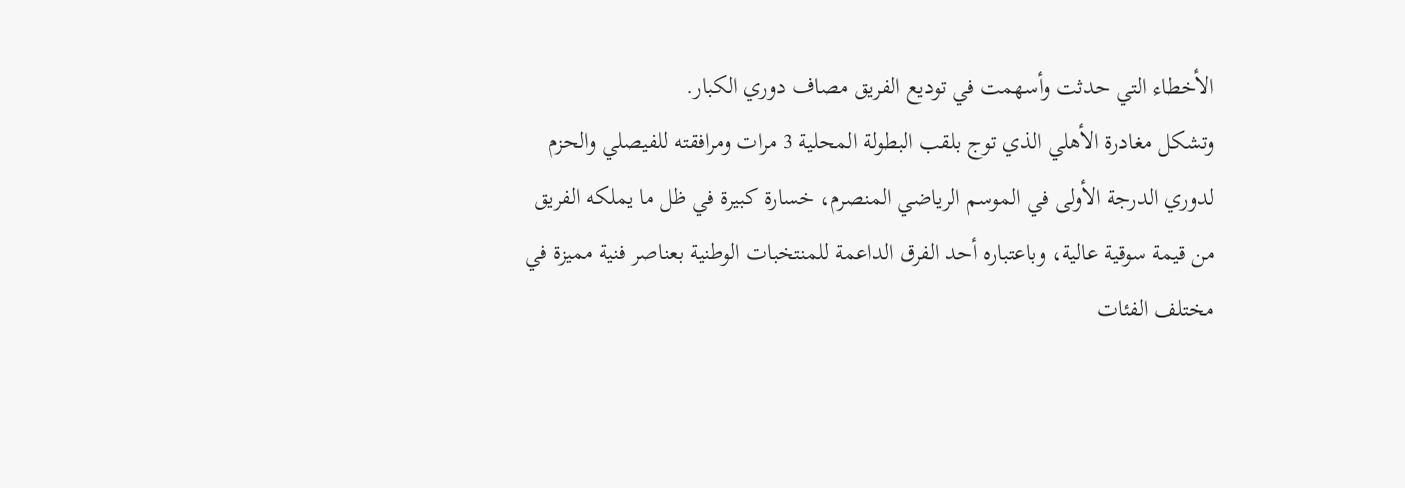الأخطاء التي حدثت وأسهمت في توديع الفريق مصاف دوري الكبار.
وتشكل مغادرة الأهلي الذي توج بلقب البطولة المحلية 3 مرات ومرافقته للفيصلي والحزم لدوري الدرجة الأولى في الموسم الرياضي المنصرم، خسارة كبيرة في ظل ما يملكه الفريق من قيمة سوقية عالية، وباعتباره أحد الفرق الداعمة للمنتخبات الوطنية بعناصر فنية مميزة في مختلف الفئات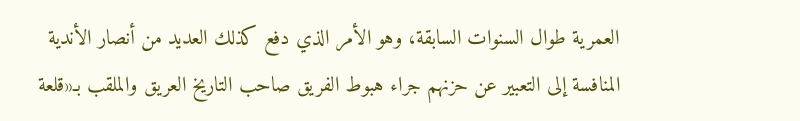العمرية طوال السنوات السابقة، وهو الأمر الذي دفع كذلك العديد من أنصار الأندية المنافسة إلى التعبير عن حزنهم جراء هبوط الفريق صاحب التاريخ العريق والملقب بـ«قلعة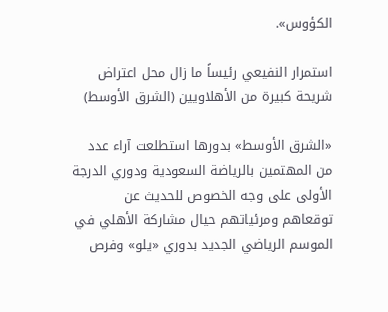الكؤوس».

استمرار النفيعي رئيساً ما زال محل اعتراض شريحة كبيرة من الأهلاويين (الشرق الأوسط)

«الشرق الأوسط» بدورها استطلعت آراء عدد من المهتمين بالرياضة السعودية ودوري الدرجة الأولى على وجه الخصوص للحديث عن توقعاهم ومرئياتهم حيال مشاركة الأهلي في الموسم الرياضي الجديد بدوري «يلو» وفرص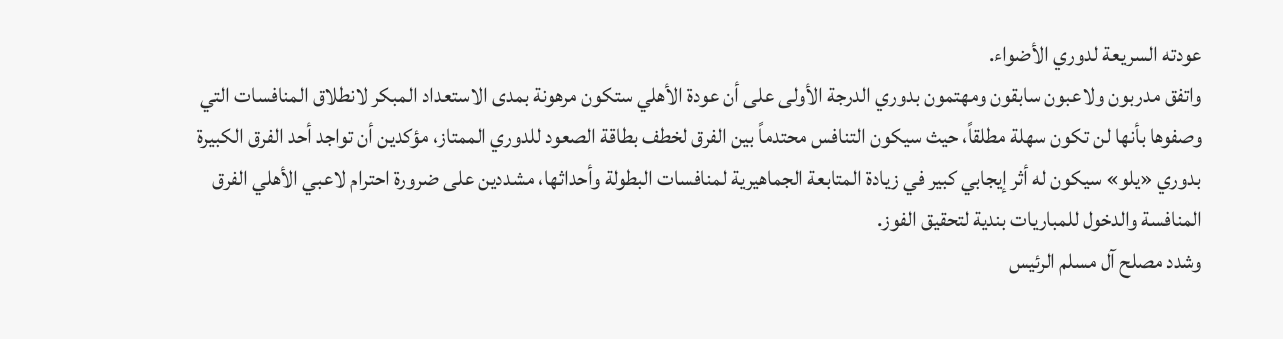عودته السريعة لدوري الأضواء.
واتفق مدربون ولاعبون سابقون ومهتمون بدوري الدرجة الأولى على أن عودة الأهلي ستكون مرهونة بمدى الاستعداد المبكر لانطلاق المنافسات التي وصفوها بأنها لن تكون سهلة مطلقاً، حيث سيكون التنافس محتدماً بين الفرق لخطف بطاقة الصعود للدوري الممتاز، مؤكدين أن تواجد أحد الفرق الكبيرة بدوري «يلو» سيكون له أثر إيجابي كبير في زيادة المتابعة الجماهيرية لمنافسات البطولة وأحداثها، مشددين على ضرورة احترام لاعبي الأهلي الفرق المنافسة والدخول للمباريات بندية لتحقيق الفوز.
وشدد مصلح آل مسلم الرئيس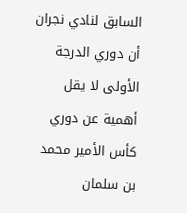السابق لنادي نجران أن دوري الدرجة الأولى لا يقل أهمية عن دوري كأس الأمير محمد بن سلمان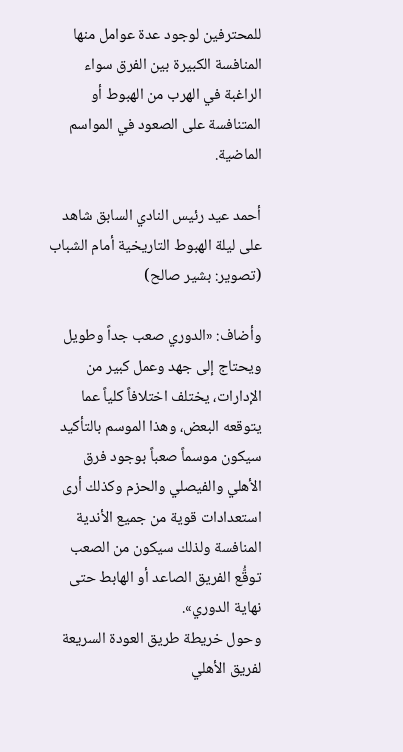للمحترفين لوجود عدة عوامل منها المنافسة الكبيرة بين الفرق سواء الراغبة في الهرب من الهبوط أو المتنافسة على الصعود في المواسم الماضية.

أحمد عيد رئيس النادي السابق شاهد على ليلة الهبوط التاريخية أمام الشباب (تصوير: بشير صالح)

وأضاف: «الدوري صعب جداً وطويل ويحتاج إلى جهد وعمل كبير من الإدارات، يختلف اختلافاً كلياً عما يتوقعه البعض، وهذا الموسم بالتأكيد سيكون موسماً صعباً بوجود فرق الأهلي والفيصلي والحزم وكذلك أرى استعدادات قوية من جميع الأندية المنافسة ولذلك سيكون من الصعب توقُّع الفريق الصاعد أو الهابط حتى نهاية الدوري».
وحول خريطة طريق العودة السريعة لفريق الأهلي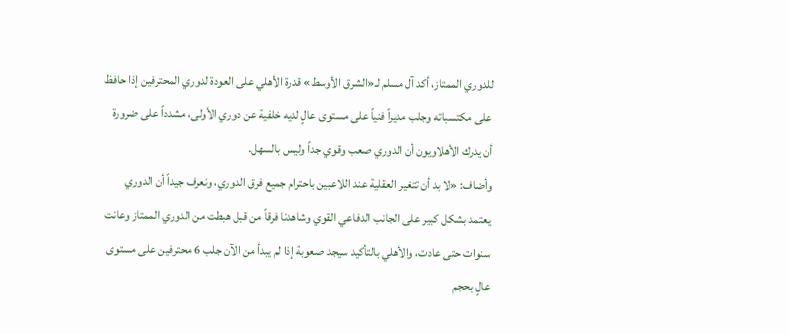للدوري الممتاز، أكد آل مسلم لـ«الشرق الأوسط» قدرة الأهلي على العودة لدوري المحترفين إذا حافظ على مكتسباته وجلب مديراً فنياً على مستوى عالٍ لديه خلفية عن دوري الأولى، مشدداً على ضرورة أن يدرك الأهلاويون أن الدوري صعب وقوي جداً وليس بالسهل.
وأضاف: «لا بد أن تتغير العقلية عند اللاعبين باحترام جميع فرق الدوري، ونعرف جيداً أن الدوري يعتمد بشكل كبير على الجانب الدفاعي القوي وشاهدنا فرقاً من قبل هبطت من الدوري الممتاز وعانت سنوات حتى عادت، والأهلي بالتأكيد سيجد صعوبة إذا لم يبدأ من الآن جلب 6 محترفين على مستوى عالٍ بحجم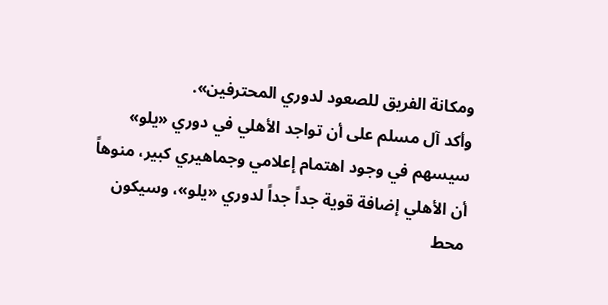ومكانة الفريق للصعود لدوري المحترفين».
وأكد آل مسلم على أن تواجد الأهلي في دوري «يلو» سيسهم في وجود اهتمام إعلامي وجماهيري كبير، منوهاً أن الأهلي إضافة قوية جداً جداً لدوري «يلو»، وسيكون محط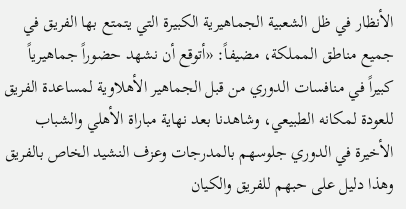الأنظار في ظل الشعبية الجماهيرية الكبيرة التي يتمتع بها الفريق في جميع مناطق المملكة، مضيفاً: «أتوقع أن نشهد حضوراً جماهيرياً كبيراً في منافسات الدوري من قبل الجماهير الأهلاوية لمساعدة الفريق للعودة لمكانه الطبيعي، وشاهدنا بعد نهاية مباراة الأهلي والشباب الأخيرة في الدوري جلوسهم بالمدرجات وعزف النشيد الخاص بالفريق وهذا دليل على حبهم للفريق والكيان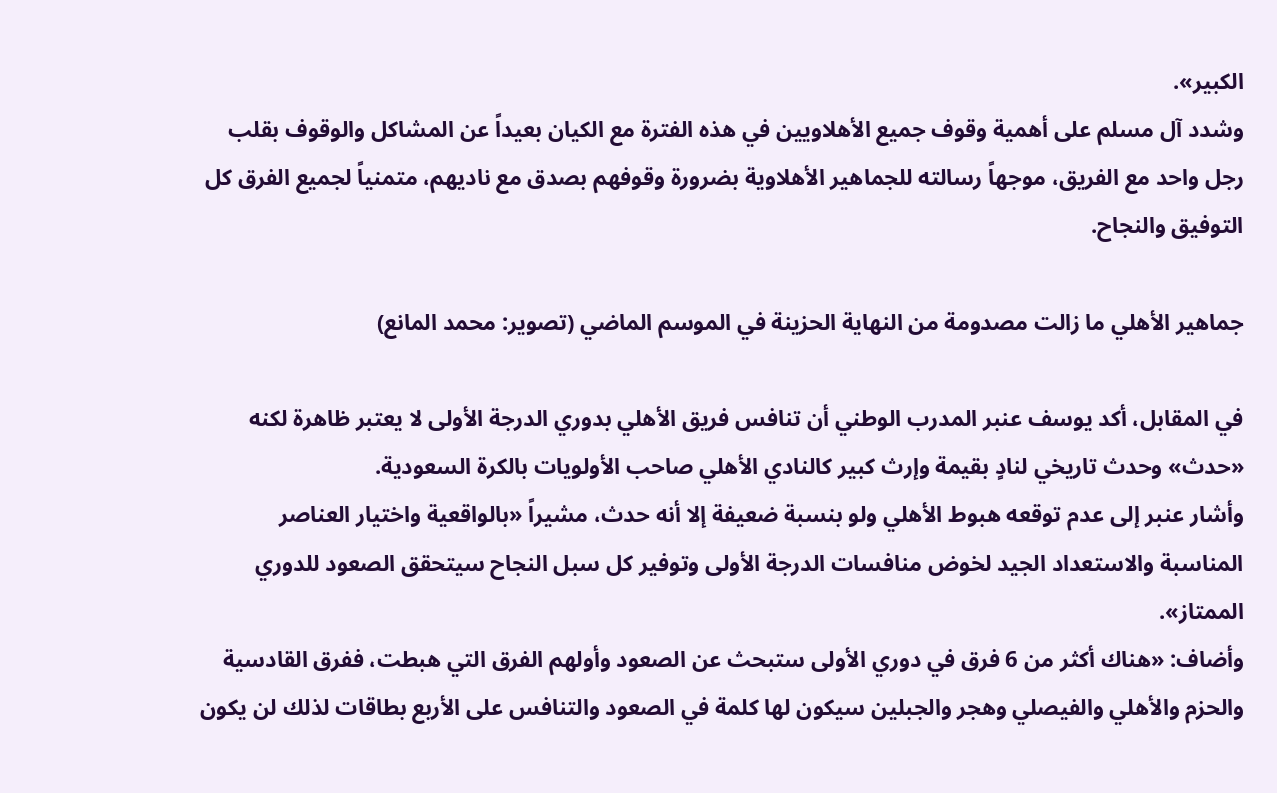الكبير».
وشدد آل مسلم على أهمية وقوف جميع الأهلاويين في هذه الفترة مع الكيان بعيداً عن المشاكل والوقوف بقلب رجل واحد مع الفريق، موجهاً رسالته للجماهير الأهلاوية بضرورة وقوفهم بصدق مع ناديهم، متمنياً لجميع الفرق كل التوفيق والنجاح.

جماهير الأهلي ما زالت مصدومة من النهاية الحزينة في الموسم الماضي (تصوير: محمد المانع)

في المقابل، أكد يوسف عنبر المدرب الوطني أن تنافس فريق الأهلي بدوري الدرجة الأولى لا يعتبر ظاهرة لكنه «حدث» وحدث تاريخي لنادٍ بقيمة وإرث كبير كالنادي الأهلي صاحب الأولويات بالكرة السعودية.
وأشار عنبر إلى عدم توقعه هبوط الأهلي ولو بنسبة ضعيفة إلا أنه حدث، مشيراً «بالواقعية واختيار العناصر المناسبة والاستعداد الجيد لخوض منافسات الدرجة الأولى وتوفير كل سبل النجاح سيتحقق الصعود للدوري الممتاز».
وأضاف: «هناك أكثر من 6 فرق في دوري الأولى ستبحث عن الصعود وأولهم الفرق التي هبطت، ففرق القادسية والحزم والأهلي والفيصلي وهجر والجبلين سيكون لها كلمة في الصعود والتنافس على الأربع بطاقات لذلك لن يكون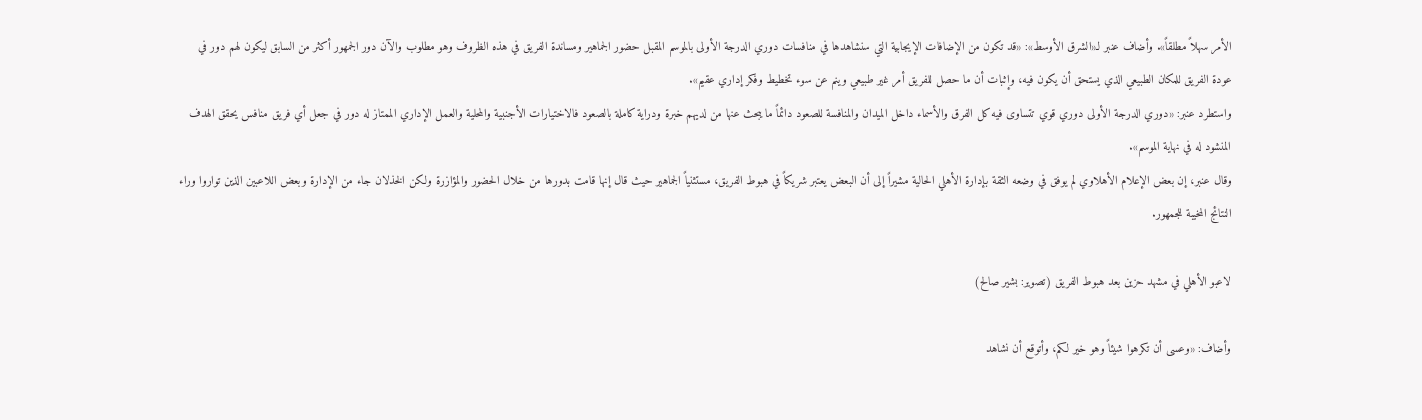الأمر سهلاً مطلقاً». وأضاف عنبر لـ«الشرق الأوسط»: «قد تكون من الإضافات الإيجابية التي سنشاهدها في منافسات دوري الدرجة الأولى بالموسم المقبل حضور الجماهير ومساندة الفريق في هذه الظروف وهو مطلوب والآن دور الجمهور أكثر من السابق ليكون لهم دور في عودة الفريق للمكان الطبيعي الذي يستحق أن يكون فيه، وإثبات أن ما حصل للفريق أمر غير طبيعي وينم عن سوء تخطيط وفكر إداري عقيم».
واستطرد عنبر: «دوري الدرجة الأولى دوري قوي تتساوى فيه كل الفرق والأسماء داخل الميدان والمنافسة للصعود دائماً ما يبحث عنها من لديهم خبرة ودراية كاملة بالصعود فالاختيارات الأجنبية والمحلية والعمل الإداري الممتاز له دور في جعل أي فريق منافس يحقق الهدف المنشود له في نهاية الموسم».
وقال عنبر، إن بعض الإعلام الأهلاوي لم يوفق في وضعه الثقة بإدارة الأهلي الحالية مشيراً إلى أن البعض يعتبر شريكاً في هبوط الفريق، مستثنياً الجماهير حيث قال إنها قامت بدورها من خلال الحضور والمؤازرة ولكن الخذلان جاء من الإدارة وبعض اللاعبين الذين تواروا وراء النتائج المخيبة للجمهور.

لاعبو الأهلي في مشهد حزين بعد هبوط الفريق (تصوير: بشير صالح)

وأضاف: «وعسى أن تكرهوا شيئاً وهو خير لكم، وأتوقع أن نشاهد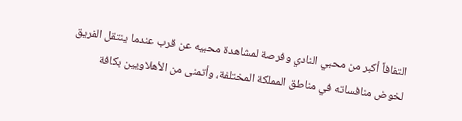التفافاً أكبر من محبي النادي وفرصة لمشاهدة محبيه عن قرب عندما ينتقل الفريق لخوض منافساته في مناطق المملكة المختلفة، وأتمنى من الأهلاويين بكافة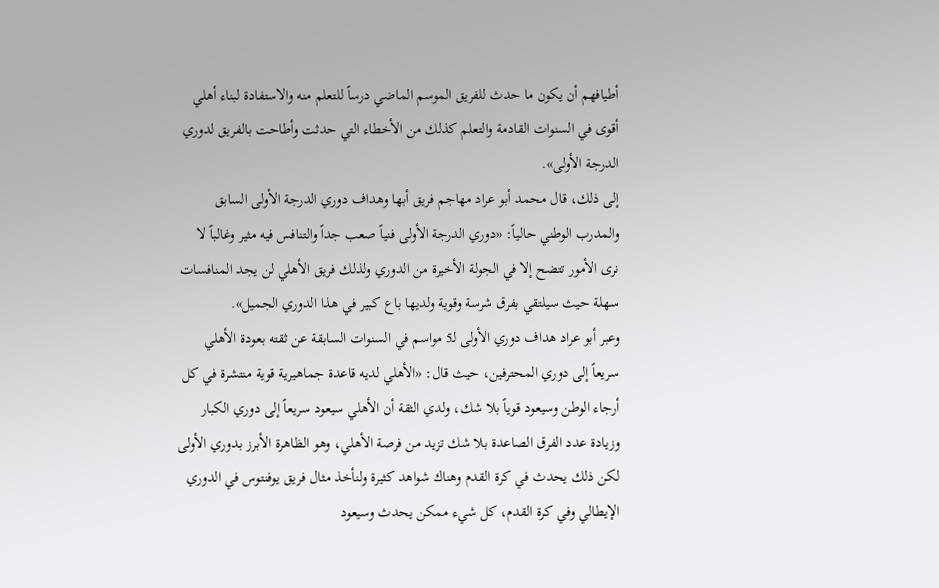أطيافهم أن يكون ما حدث للفريق الموسم الماضي درساً للتعلم منه والاستفادة لبناء أهلي أقوى في السنوات القادمة والتعلم كذلك من الأخطاء التي حدثت وأطاحت بالفريق لدوري الدرجة الأولى».
إلى ذلك، قال محمد أبو عراد مهاجم فريق أبها وهداف دوري الدرجة الأولى السابق والمدرب الوطني حالياً: «دوري الدرجة الأولى فنياً صعب جداً والتنافس فيه مثير وغالباً لا نرى الأمور تتضح إلا في الجولة الأخيرة من الدوري ولذلك فريق الأهلي لن يجد المنافسات سهلة حيث سيلتقي بفرق شرسة وقوية ولديها باع كبير في هذا الدوري الجميل».
وعبر أبو عراد هداف دوري الأولى لـ5 مواسم في السنوات السابقة عن ثقته بعودة الأهلي سريعاً إلى دوري المحترفين، حيث قال: «الأهلي لديه قاعدة جماهيرية قوية منتشرة في كل أرجاء الوطن وسيعود قوياً بلا شك، ولدي الثقة أن الأهلي سيعود سريعاً إلى دوري الكبار وزيادة عدد الفرق الصاعدة بلا شك تزيد من فرصة الأهلي، وهو الظاهرة الأبرز بدوري الأولى لكن ذلك يحدث في كرة القدم وهناك شواهد كثيرة ولنأخذ مثال فريق يوفنتوس في الدوري الإيطالي وفي كرة القدم، كل شيء ممكن يحدث وسيعود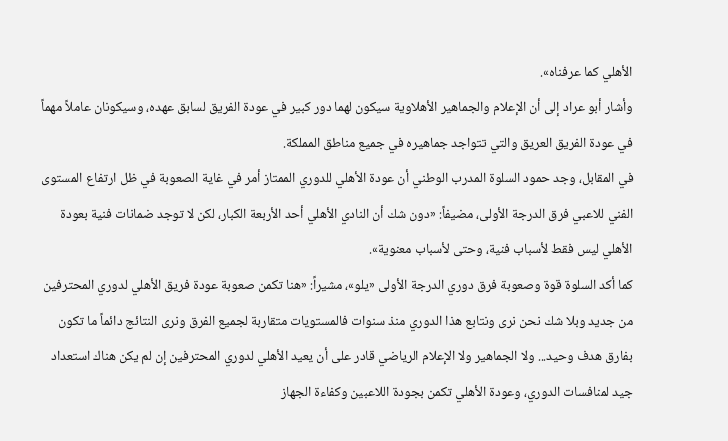الأهلي كما عرفناه».
وأشار أبو عراد إلى أن الإعلام والجماهير الأهلاوية سيكون لهما دور كبير في عودة الفريق لسابق عهده، وسيكونان عاملاً مهماً في عودة الفريق العريق والتي تتواجد جماهيره في جميع مناطق المملكة.
في المقابل، وجد حمود السلوة المدرب الوطني أن عودة الأهلي للدوري الممتاز أمر في غاية الصعوبة في ظل ارتفاع المستوى الفني للاعبي فرق الدرجة الأولى، مضيفاً: «دون شك أن النادي الأهلي أحد الأربعة الكبار، لكن لا توجد ضمانات فنية بعودة الأهلي ليس فقط لأسباب فنية، وحتى لأسباب معنوية».
كما أكد السلوة قوة وصعوبة فرق دوري الدرجة الأولى «يلو»، مشيراً: «هنا تكمن صعوبة عودة فريق الأهلي لدوري المحترفين من جديد وبلا شك نحن نرى ونتابع هذا الدوري منذ سنوات فالمستويات متقاربة لجميع الفرق ونرى النتائج دائماً ما تكون بفارق هدف وحيد... ولا الجماهير ولا الإعلام الرياضي قادر على أن يعيد الأهلي لدوري المحترفين إن لم يكن هناك استعداد جيد لمنافسات الدوري، وعودة الأهلي تكمن بجودة اللاعبين وكفاءة الجهاز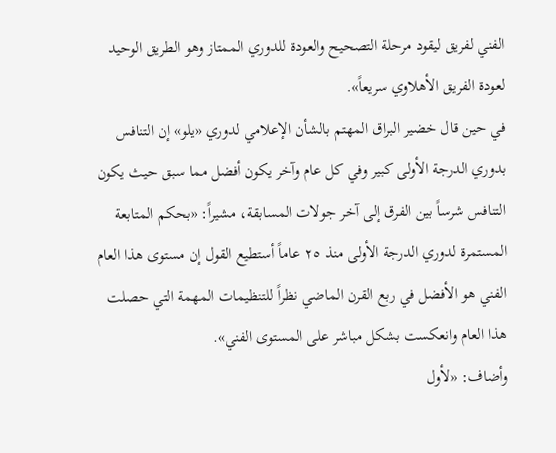الفني لفريق ليقود مرحلة التصحيح والعودة للدوري الممتاز وهو الطريق الوحيد لعودة الفريق الأهلاوي سريعاً».
في حين قال خضير البراق المهتم بالشأن الإعلامي لدوري «يلو» إن التنافس بدوري الدرجة الأولى كبير وفي كل عام وآخر يكون أفضل مما سبق حيث يكون التنافس شرساً بين الفرق إلى آخر جولات المسابقة، مشيراً: «بحكم المتابعة المستمرة لدوري الدرجة الأولى منذ ٢٥ عاماً أستطيع القول إن مستوى هذا العام الفني هو الأفضل في ربع القرن الماضي نظراً للتنظيمات المهمة التي حصلت هذا العام وانعكست بشكل مباشر على المستوى الفني».
وأضاف: «لأول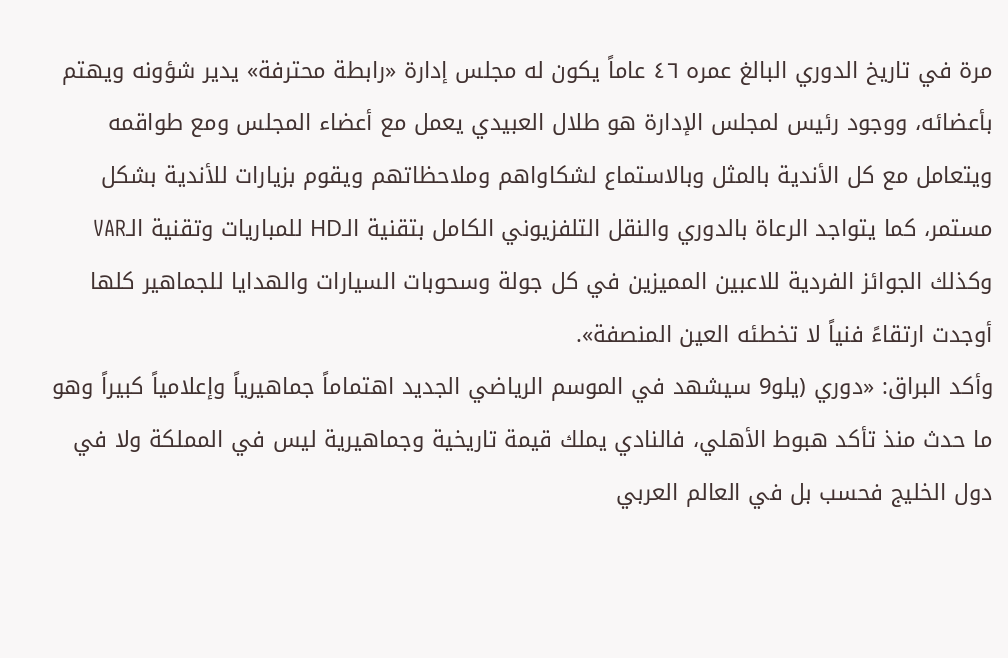مرة في تاريخ الدوري البالغ عمره ٤٦ عاماً يكون له مجلس إدارة «رابطة محترفة» يدير شؤونه ويهتم بأعضائه، ووجود رئيس لمجلس الإدارة هو طلال العبيدي يعمل مع أعضاء المجلس ومع طواقمه ويتعامل مع كل الأندية بالمثل وبالاستماع لشكاواهم وملاحظاتهم ويقوم بزيارات للأندية بشكل مستمر، كما يتواجد الرعاة بالدوري والنقل التلفزيوني الكامل بتقنية الـHD للمباريات وتقنية الـVAR وكذلك الجوائز الفردية للاعبين المميزين في كل جولة وسحوبات السيارات والهدايا للجماهير كلها أوجدت ارتقاءً فنياً لا تخطئه العين المنصفة».
وأكد البراق: «دوري (يلو9 سيشهد في الموسم الرياضي الجديد اهتماماً جماهيرياً وإعلامياً كبيراً وهو ما حدث منذ تأكد هبوط الأهلي، فالنادي يملك قيمة تاريخية وجماهيرية ليس في المملكة ولا في دول الخليج فحسب بل في العالم العربي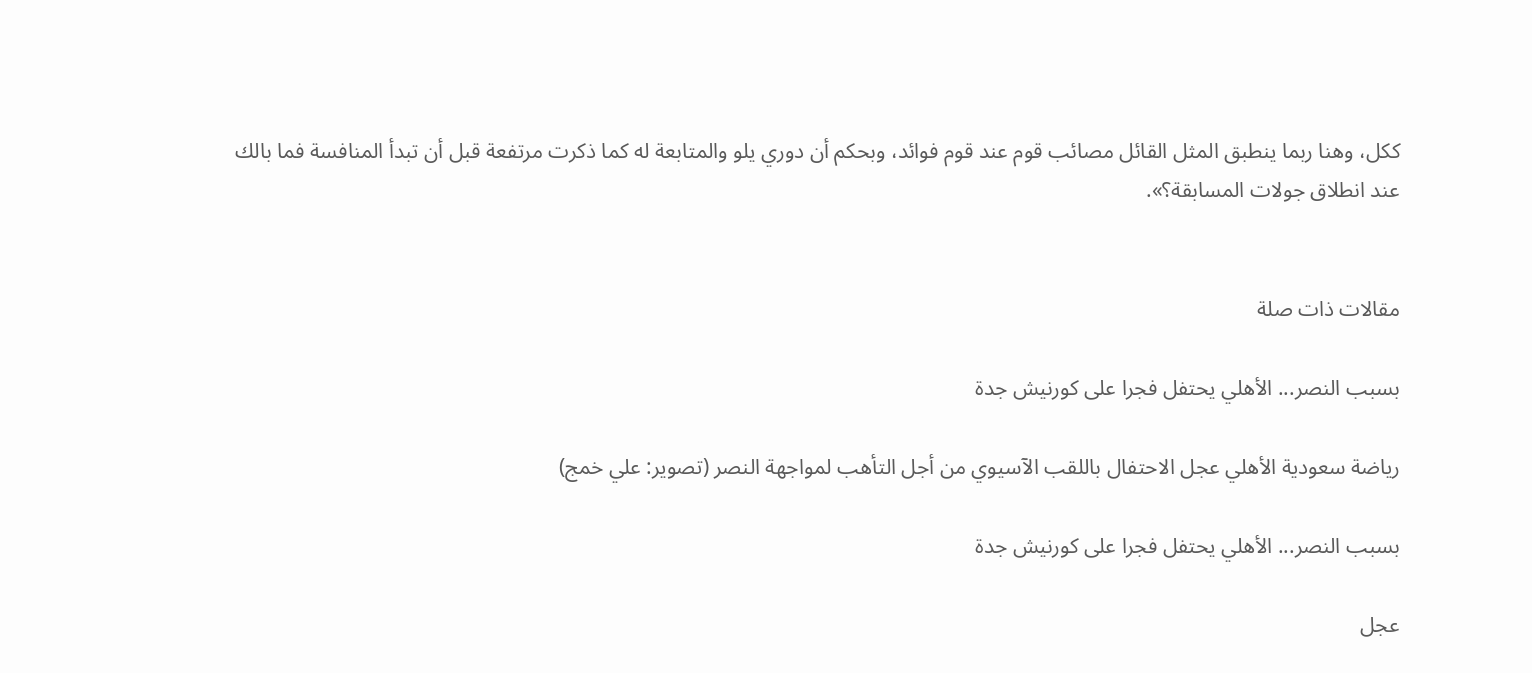ككل، وهنا ربما ينطبق المثل القائل مصائب قوم عند قوم فوائد، وبحكم أن دوري يلو والمتابعة له كما ذكرت مرتفعة قبل أن تبدأ المنافسة فما بالك عند انطلاق جولات المسابقة؟».


مقالات ذات صلة

بسبب النصر... الأهلي يحتفل فجرا على كورنيش جدة

رياضة سعودية الأهلي عجل الاحتفال باللقب الآسيوي من أجل التأهب لمواجهة النصر (تصوير: علي خمج)

بسبب النصر... الأهلي يحتفل فجرا على كورنيش جدة

عجل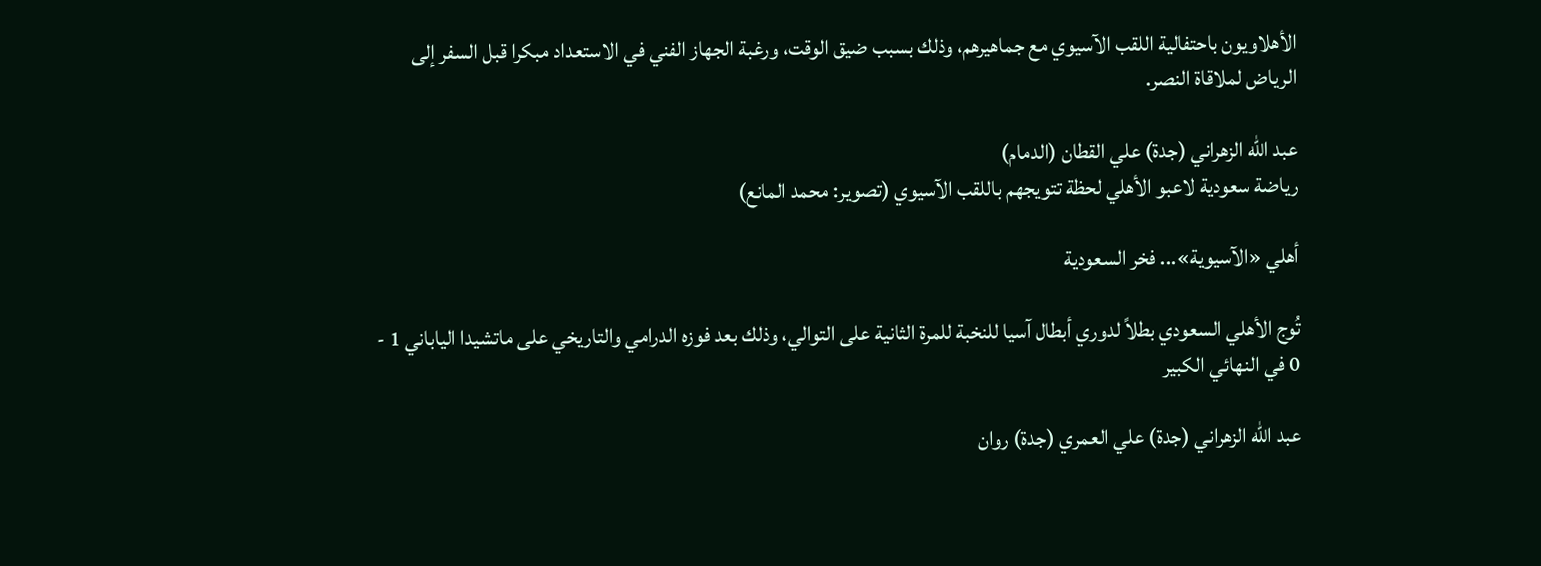الأهلاويون باحتفالية اللقب الآسيوي مع جماهيرهم، وذلك بسبب ضيق الوقت، ورغبة الجهاز الفني في الاستعداد مبكرا قبل السفر إلى الرياض لملاقاة النصر.

عبد الله الزهراني (جدة) علي القطان (الدمام)
رياضة سعودية لاعبو الأهلي لحظة تتويجهم باللقب الآسيوي (تصوير: محمد المانع)

أهلي «الآسيوية»... فخر السعودية

تُوج الأهلي السعودي بطلاً لدوري أبطال آسيا للنخبة للمرة الثانية على التوالي، وذلك بعد فوزه الدرامي والتاريخي على ماتشيدا الياباني 1 - 0 في النهائي الكبير

عبد الله الزهراني (جدة) علي العمري (جدة) روان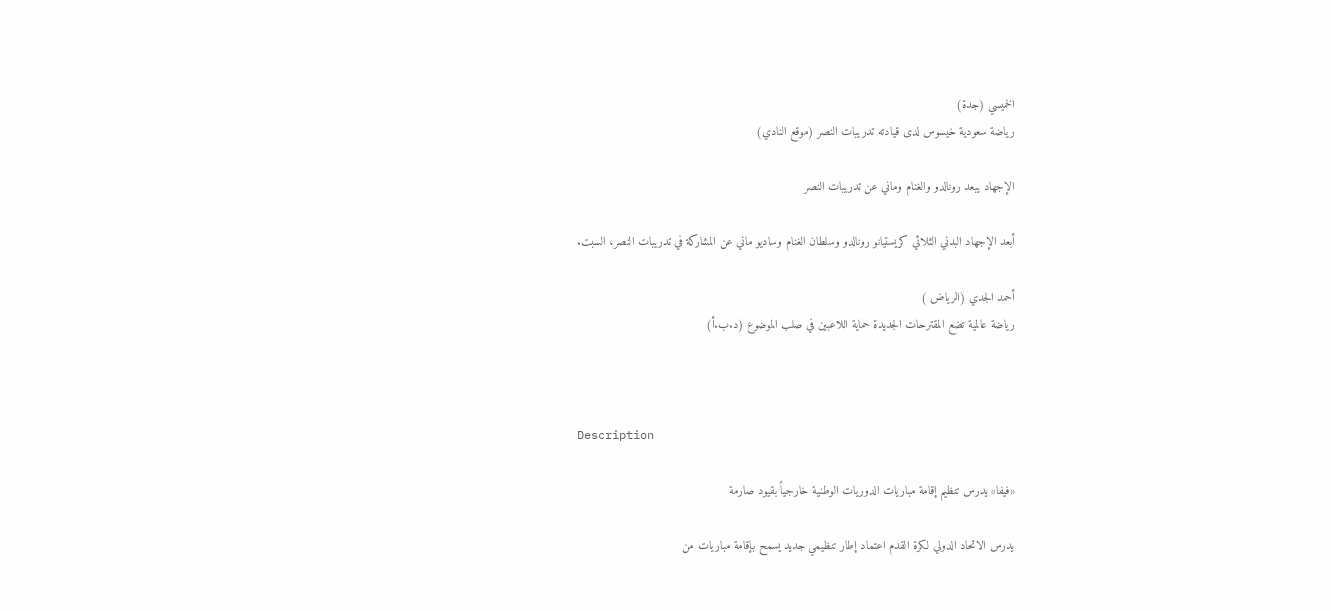الخميسي (جدة)
رياضة سعودية خيسوس لدى قيادته تدريبات النصر (موقع النادي)

الإجهاد يبعد رونالدو والغنام وماني عن تدريبات النصر

أبعد الإجهاد البدني الثلاثي كريستيانو رونالدو وسلطان الغنام وساديو ماني عن المشاركة في تدريبات النصر، السبت.

أحمد الجدي (الرياض )
رياضة عالمية تضع المقترحات الجديدة حماية اللاعبين في صلب الموضوع (د.ب.أ)



Description

«فيفا» يدرس تنظيم إقامة مباريات الدوريات الوطنية خارجياً بقيود صارمة

يدرس الاتحاد الدولي لكرة القدم اعتماد إطار تنظيمي جديد يسمح بإقامة مباريات من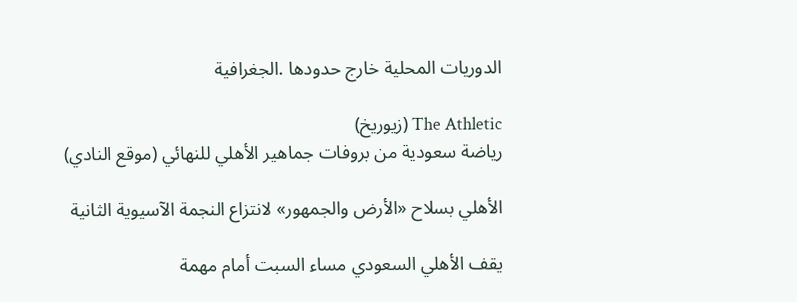الدوريات المحلية خارج حدودها .الجغرافية

The Athletic (زيوريخ)
رياضة سعودية من بروفات جماهير الأهلي للنهائي (موقع النادي)

الأهلي بسلاح «الأرض والجمهور» لانتزاع النجمة الآسيوية الثانية

يقف الأهلي السعودي مساء السبت أمام مهمة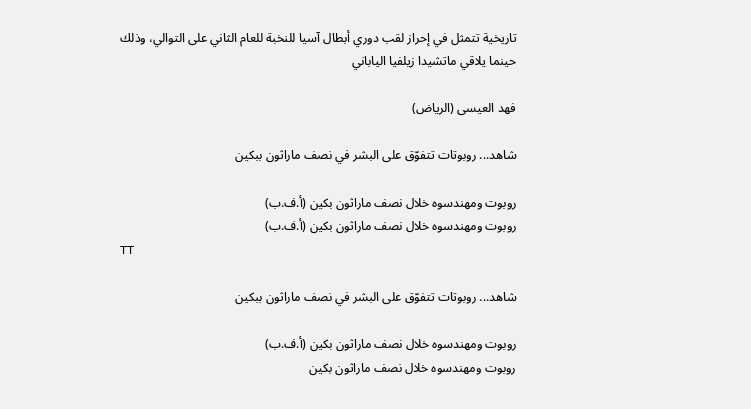تاريخية تتمثل في إحراز لقب دوري أبطال آسيا للنخبة للعام الثاني على التوالي، وذلك حينما يلاقي ماتشيدا زيلفيا الياباني

فهد العيسى (الرياض)

شاهد... روبوتات تتفوّق على البشر في نصف ماراثون ببكين

روبوت ومهندسوه خلال نصف ماراثون بكين (أ.ف.ب)
روبوت ومهندسوه خلال نصف ماراثون بكين (أ.ف.ب)
TT

شاهد... روبوتات تتفوّق على البشر في نصف ماراثون ببكين

روبوت ومهندسوه خلال نصف ماراثون بكين (أ.ف.ب)
روبوت ومهندسوه خلال نصف ماراثون بكين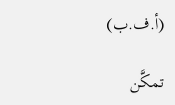(أ.ف.ب)

تمكَّن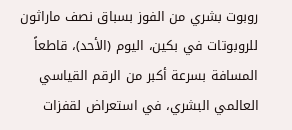روبوت بشري من الفوز بسباق نصف ماراثون للروبوتات في بكين، اليوم (الأحد)، قاطعاً المسافة بسرعة أكبر من الرقم القياسي العالمي البشري، في استعراض لقفزات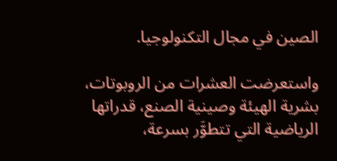الصين في مجال التكنولوجيا.

واستعرضت العشرات ‌من الروبوتات، بشرية الهيئة وصينية الصنع، قدراتها الرياضية التي تتطوَّر بسرعة،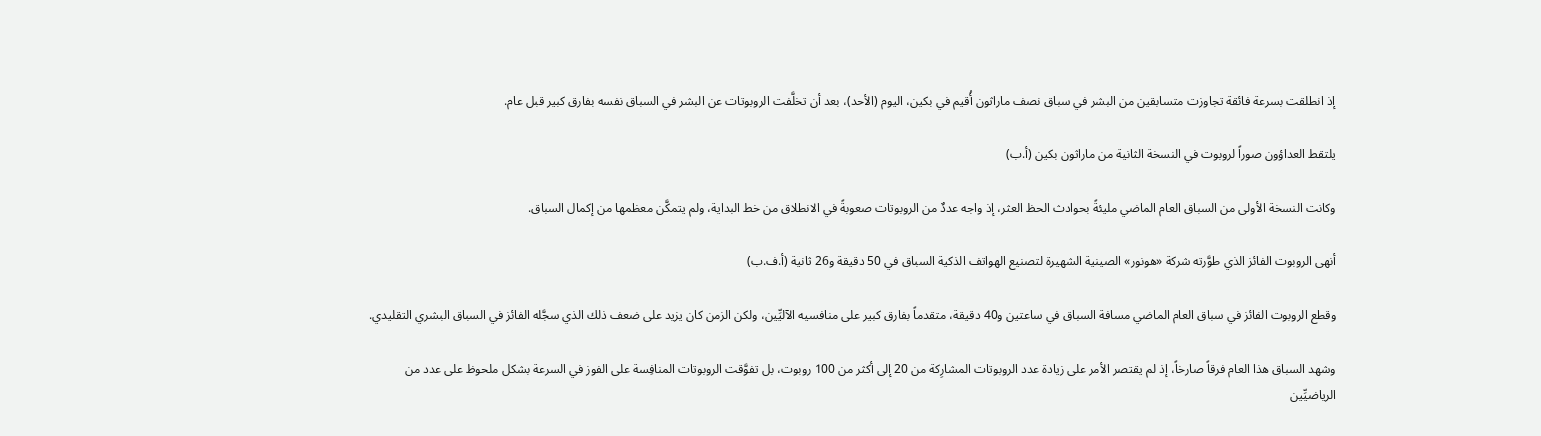إذ انطلقت بسرعة فائقة تجاوزت متسابقين من البشر في سباق نصف ماراثون أُقيم في بكين، اليوم (الأحد)، بعد أن تخلَّفت الروبوتات عن البشر في السباق نفسه بفارق كبير قبل عام.

يلتقط العداؤون صوراً لروبوت في النسخة الثانية من ماراثون بكين (أ.ب)

وكانت النسخة الأولى من السباق العام الماضي مليئةً بحوادث الحظ العثر، إذ واجه عددٌ من الروبوتات صعوبةً في الانطلاق من خط البداية، ولم يتمكَّن معظمها ‌من إكمال ‌السباق.

أنهى الروبوت الفائز الذي طوَّرته شركة «هونور» الصينية الشهيرة لتصنيع الهواتف الذكية السباق في 50 دقيقة و26 ثانية (أ.ف.ب)

وقطع الروبوت الفائز في سباق ‌العام الماضي مسافة السباق في ساعتين و40 دقيقة، متقدماً بفارق كبير على منافسيه الآليِّين، ولكن الزمن كان يزيد على ضعف ذلك الذي سجَّله الفائز في السباق البشري التقليدي.

وشهد السباق هذا العام فرقاً صارخاً، إذ لم يقتصر الأمر على زيادة عدد الروبوتات المشارِكة من 20 إلى أكثر من 100 روبوت، بل تفوَّقت الروبوتات ‌المنافِسة على الفوز ‌في السرعة بشكل ملحوظ على عدد من الرياضيِّين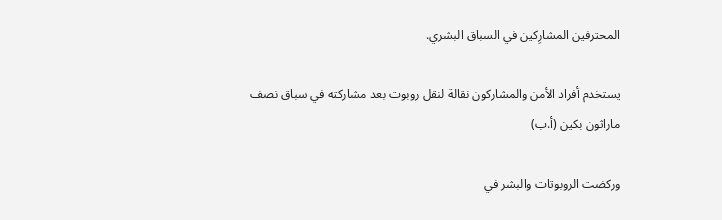المحترفين المشارِكين ‌في السباق البشري.

يستخدم أفراد الأمن والمشاركون نقالة لنقل روبوت بعد مشاركته في سباق نصف ماراثون بكين (أ.ب)

وركضت الروبوتات والبشر في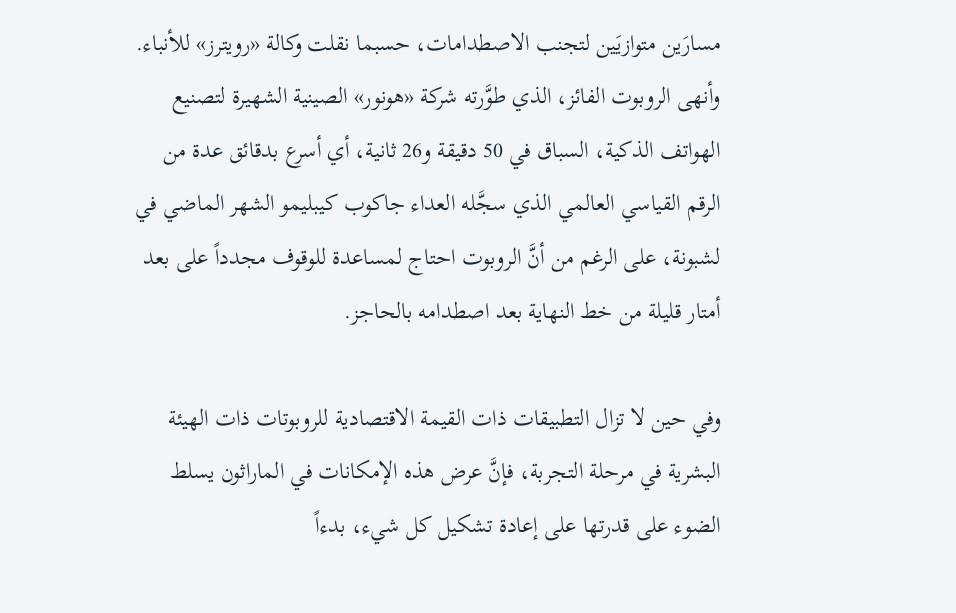مسارَين ‌متوازيَين لتجنب الاصطدامات، حسبما نقلت وكالة «رويترز» للأنباء. وأنهى الروبوت الفائز، الذي طوَّرته شركة «هونور» الصينية الشهيرة لتصنيع الهواتف الذكية، السباق في 50 دقيقة و26 ثانية، أي أسرع بدقائق عدة من الرقم ‌القياسي العالمي الذي سجَّله العداء جاكوب كيبليمو الشهر الماضي في لشبونة، على الرغم من أنَّ الروبوت احتاج لمساعدة للوقوف مجدداً على بعد أمتار قليلة من خط النهاية بعد اصطدامه بالحاجز.

وفي حين لا تزال التطبيقات ذات القيمة الاقتصادية للروبوتات ذات الهيئة البشرية في مرحلة التجربة، فإنَّ عرض هذه الإمكانات في الماراثون يسلط الضوء على قدرتها على إعادة تشكيل كل شيء، بدءاً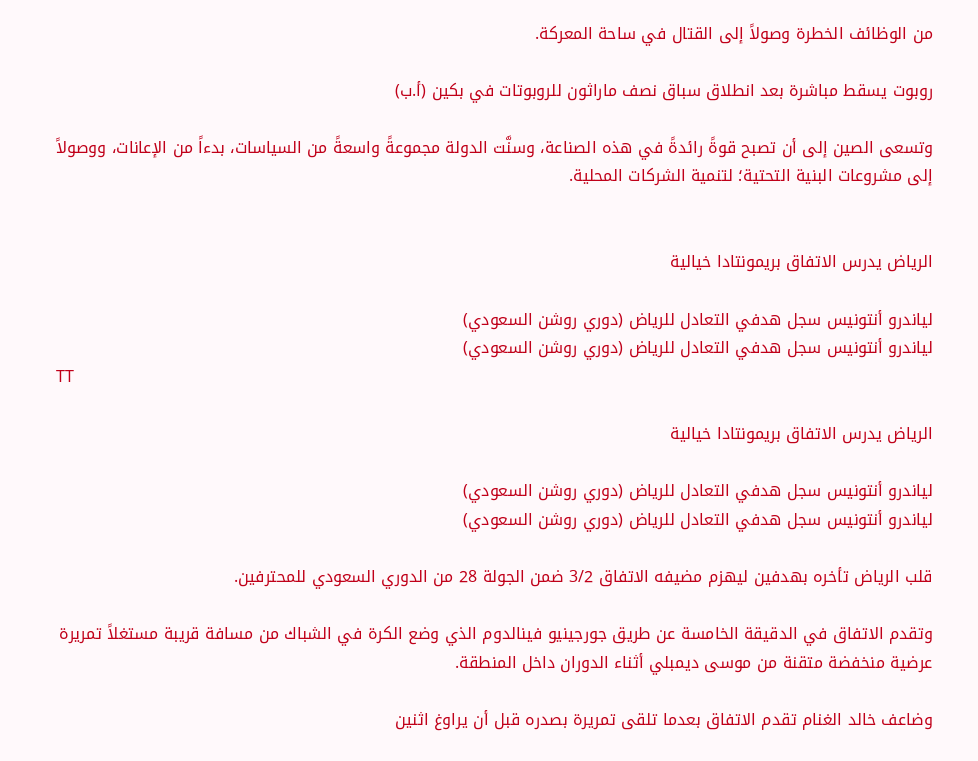من الوظائف الخطرة وصولاً إلى القتال في ساحة المعركة.

روبوت يسقط مباشرة بعد انطلاق سباق نصف ماراثون للروبوتات في بكين (أ.ب)

وتسعى الصين إلى أن تصبح قوةً رائدةً في هذه الصناعة، وسنَّت الدولة مجموعةً واسعةً من السياسات، بدءاً من الإعانات، ووصولاً إلى مشروعات البنية التحتية؛ لتنمية الشركات المحلية.


الرياض يدرس الاتفاق بريمونتادا خيالية

لياندرو أنتونيس سجل هدفي التعادل للرياض (دوري روشن السعودي)
لياندرو أنتونيس سجل هدفي التعادل للرياض (دوري روشن السعودي)
TT

الرياض يدرس الاتفاق بريمونتادا خيالية

لياندرو أنتونيس سجل هدفي التعادل للرياض (دوري روشن السعودي)
لياندرو أنتونيس سجل هدفي التعادل للرياض (دوري روشن السعودي)

قلب الرياض تأخره بهدفين ليهزم مضيفه الاتفاق 3/2 ضمن الجولة 28 من الدوري السعودي للمحترفين.

وتقدم الاتفاق في الدقيقة الخامسة عن طريق جورجينيو فينالدوم الذي وضع الكرة في الشباك من مسافة قريبة مستغلاً تمريرة عرضية منخفضة متقنة من موسى ديمبلي أثناء الدوران داخل المنطقة.

وضاعف خالد الغنام تقدم الاتفاق بعدما تلقى تمريرة بصدره قبل أن يراوغ اثنين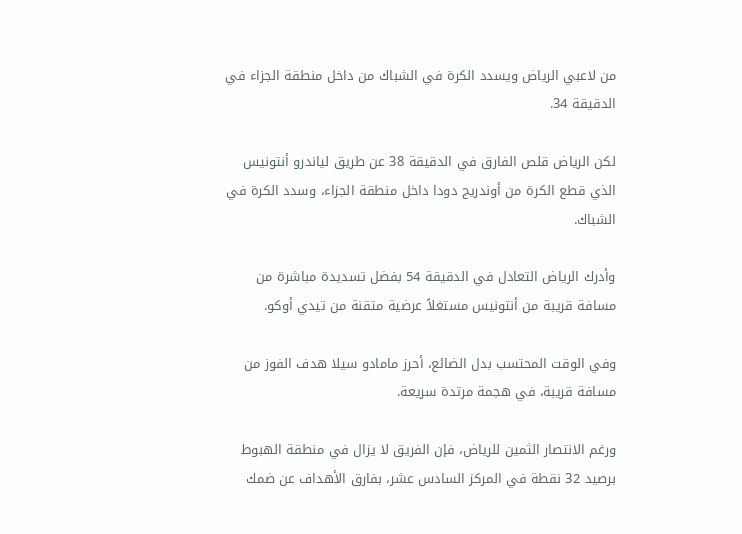من لاعبي الرياض ويسدد الكرة في الشباك من داخل منطقة الجزاء في الدقيقة 34.

لكن الرياض قلص الفارق في الدقيقة 38 عن طريق لياندرو أنتونيس الذي قطع الكرة من أوندريج دودا داخل منطقة الجزاء، وسدد الكرة في الشباك.

وأدرك الرياض التعادل في الدقيقة 54 بفضل تسديدة مباشرة من مسافة قريبة من أنتونيس مستغلاً عرضية متقنة من تيدي أوكو.

وفي الوقت المحتسب بدل الضائع، أحرز مامادو سيلا هدف الفوز من مسافة قريبة، في هجمة مرتدة سريعة.

ورغم الانتصار الثمين للرياض، فإن الفريق لا يزال في منطقة الهبوط برصيد 32 نقطة في المركز السادس عشر، بفارق الأهداف عن ضمك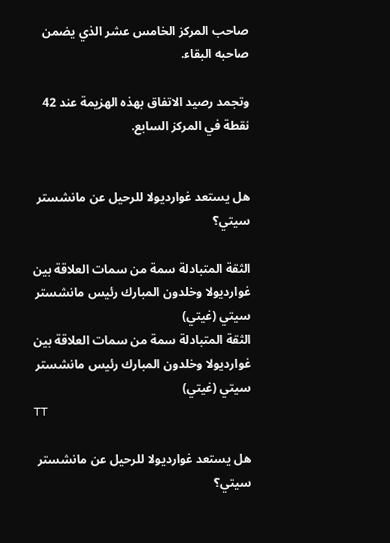صاحب المركز الخامس عشر الذي يضمن صاحبه البقاء.

وتجمد رصيد الاتفاق بهذه الهزيمة عند 42 نقطة في المركز السابع.


هل يستعد غوارديولا للرحيل عن مانشستر سيتي؟

الثقة المتبادلة سمة من سمات العلاقة بين غوارديولا وخلدون المبارك رئيس مانشستر سيتي (غيتي)
الثقة المتبادلة سمة من سمات العلاقة بين غوارديولا وخلدون المبارك رئيس مانشستر سيتي (غيتي)
TT

هل يستعد غوارديولا للرحيل عن مانشستر سيتي؟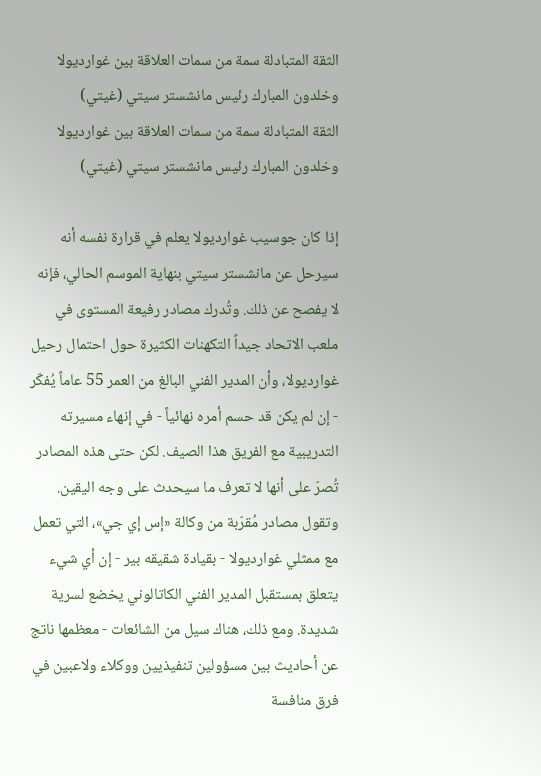الثقة المتبادلة سمة من سمات العلاقة بين غوارديولا وخلدون المبارك رئيس مانشستر سيتي (غيتي)
الثقة المتبادلة سمة من سمات العلاقة بين غوارديولا وخلدون المبارك رئيس مانشستر سيتي (غيتي)

إذا كان جوسيب غوارديولا يعلم في قرارة نفسه أنه سيرحل عن مانشستر سيتي بنهاية الموسم الحالي، فإنه لا يفصح عن ذلك. وتُدرك مصادر رفيعة المستوى في ملعب الاتحاد جيداً التكهنات الكثيرة حول احتمال رحيل غوارديولا، وأن المدير الفني البالغ من العمر 55 عاماً يُفكّر - إن لم يكن قد حسم أمره نهائياً - في إنهاء مسيرته التدريبية مع الفريق هذا الصيف. لكن حتى هذه المصادر تُصرّ على أنها لا تعرف ما سيحدث على وجه اليقين. وتقول مصادر مُقرّبة من وكالة «إس إي جي»، التي تعمل مع ممثلي غوارديولا - بقيادة شقيقه بير - إن أي شيء يتعلق بمستقبل المدير الفني الكاتالوني يخضع لسرية شديدة. ومع ذلك، هناك سيل من الشائعات - معظمها ناتج عن أحاديث بين مسؤولين تنفيذيين ووكلاء ولاعبين في فرق منافسة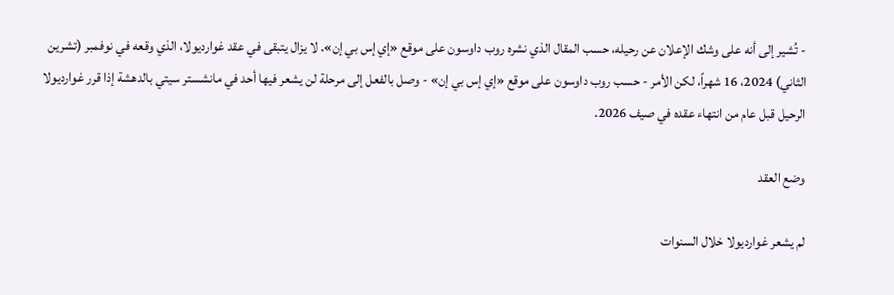- تُشير إلى أنه على وشك الإعلان عن رحيله، حسب المقال الذي نشره روب داوسون على موقع «إي إس بي إن». لا يزال يتبقى في عقد غوارديولا، الذي وقعه في نوفمبر (تشرين الثاني) 2024، 16 شهراً، لكن الأمر - حسب روب داوسون على موقع «إي إس بي إن» - وصل بالفعل إلى مرحلة لن يشعر فيها أحد في مانشستر سيتي بالدهشة إذا قرر غوارديولا الرحيل قبل عام من انتهاء عقده في صيف 2026.

وضع العقد

لم يشعر غوارديولا خلال السنوات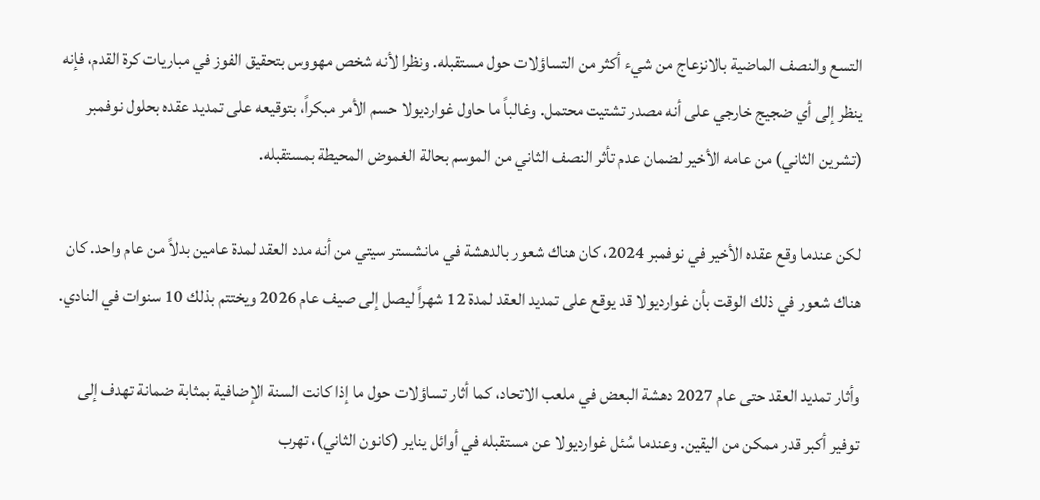التسع والنصف الماضية بالانزعاج من شيء أكثر من التساؤلات حول مستقبله. ونظرا لأنه شخص مهووس بتحقيق الفوز في مباريات كرة القدم، فإنه ينظر إلى أي ضجيج خارجي على أنه مصدر تشتيت محتمل. وغالباً ما حاول غوارديولا حسم الأمر مبكراً، بتوقيعه على تمديد عقده بحلول نوفمبر (تشرين الثاني) من عامه الأخير لضمان عدم تأثر النصف الثاني من الموسم بحالة الغموض المحيطة بمستقبله.

لكن عندما وقع عقده الأخير في نوفمبر 2024، كان هناك شعور بالدهشة في مانشستر سيتي من أنه مدد العقد لمدة عامين بدلاً من عام واحد. كان هناك شعور في ذلك الوقت بأن غوارديولا قد يوقع على تمديد العقد لمدة 12 شهراً ليصل إلى صيف عام 2026 ويختتم بذلك 10 سنوات في النادي.

وأثار تمديد العقد حتى عام 2027 دهشة البعض في ملعب الاتحاد، كما أثار تساؤلات حول ما إذا كانت السنة الإضافية بمثابة ضمانة تهدف إلى توفير أكبر قدر ممكن من اليقين. وعندما سُئل غوارديولا عن مستقبله في أوائل يناير (كانون الثاني)، تهرب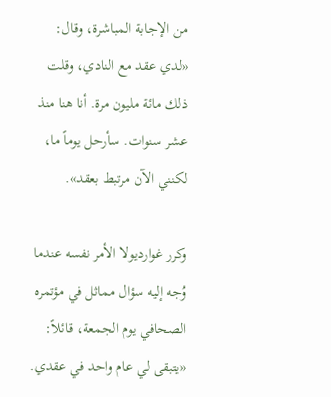من الإجابة المباشرة، وقال: «لدي عقد مع النادي، وقلت ذلك مائة مليون مرة. أنا هنا منذ عشر سنوات. سأرحل يوماً ما، لكنني الآن مرتبط بعقد».

وكرر غوارديولا الأمر نفسه عندما وُجه إليه سؤال مماثل في مؤتمره الصحافي يوم الجمعة، قائلاً: «يتبقى لي عام واحد في عقدي.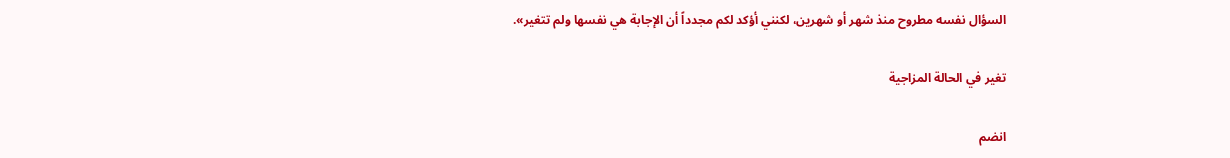السؤال نفسه مطروح منذ شهر أو شهرين، لكنني أؤكد لكم مجدداً أن الإجابة هي نفسها ولم تتغير».

تغير في الحالة المزاجية

انضم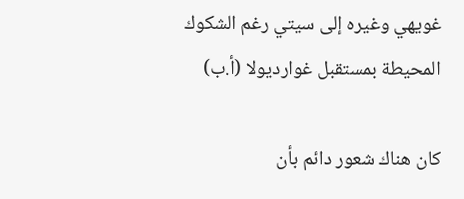غويهي وغيره إلى سيتي رغم الشكوك المحيطة بمستقبل غوارديولا (أ.ب)

كان هناك شعور دائم بأن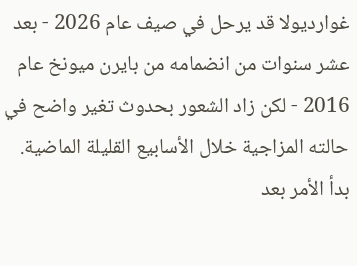غوارديولا قد يرحل في صيف عام 2026 - بعد عشر سنوات من انضمامه من بايرن ميونخ عام 2016 - لكن زاد الشعور بحدوث تغير واضح في حالته المزاجية خلال الأسابيع القليلة الماضية. بدأ الأمر بعد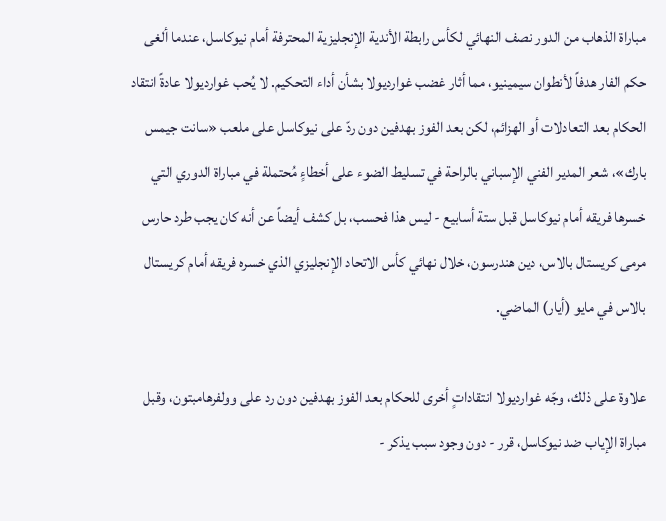مباراة الذهاب من الدور نصف النهائي لكأس رابطة الأندية الإنجليزية المحترفة أمام نيوكاسل، عندما ألغى حكم الفار هدفاً لأنطوان سيمينيو، مما أثار غضب غوارديولا بشأن أداء التحكيم. لا يُحب غوارديولا عادةً انتقاد الحكام بعد التعادلات أو الهزائم، لكن بعد الفوز بهدفين دون ردّ على نيوكاسل على ملعب «سانت جيمس بارك»، شعر المدير الفني الإسباني بالراحة في تسليط الضوء على أخطاءٍ مُحتملة في مباراة الدوري التي خسرها فريقه أمام نيوكاسل قبل ستة أسابيع - ليس هذا فحسب، بل كشف أيضاً عن أنه كان يجب طرد حارس مرمى كريستال بالاس، دين هندرسون، خلال نهائي كأس الاتحاد الإنجليزي الذي خسره فريقه أمام كريستال بالاس في مايو (أيار) الماضي.

علاوة على ذلك، وجّه غوارديولا انتقاداتٍ أخرى للحكام بعد الفوز بهدفين دون رد على وولفرهامبتون، وقبل مباراة الإياب ضد نيوكاسل، قرر - دون وجود سبب يذكر -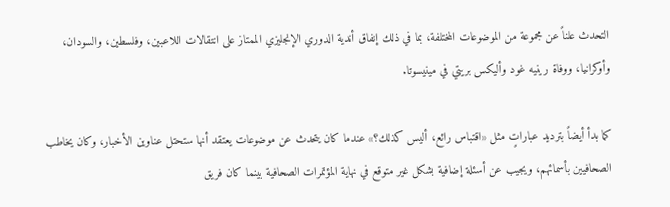التحدث علناً عن مجموعة من الموضوعات المختلفة، بما في ذلك إنفاق أندية الدوري الإنجليزي الممتاز على انتقالات اللاعبين، وفلسطين، والسودان، وأوكرانيا، ووفاة رينيه غود وأليكس بريتي في مينيسوتا.

كما بدأ أيضاً بترديد عباراتٍ مثل «اقتباس رائع، أليس كذلك؟» عندما كان يتحدث عن موضوعات يعتقد أنها ستحتل عناوين الأخبار، وكان يخاطب الصحافيين بأسمائهم، ويجيب عن أسئلة إضافية بشكل غير متوقع في نهاية المؤتمرات الصحافية بينما كان فريق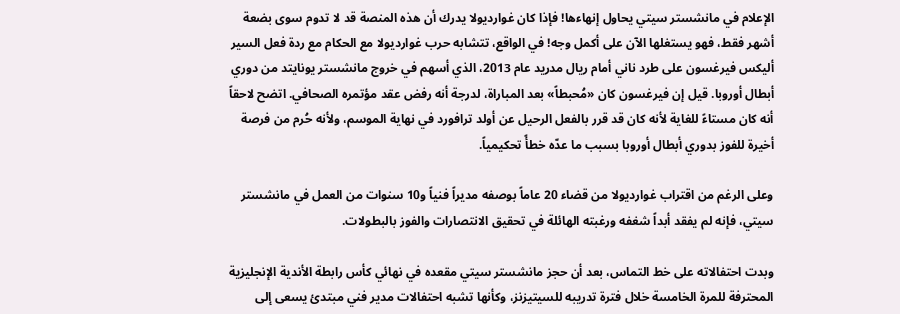الإعلام في مانشستر سيتي يحاول إنهاءها! فإذا كان غوارديولا يدرك أن هذه المنصة قد لا تدوم سوى بضعة أشهر فقط، فهو يستغلها الآن على أكمل وجه! في الواقع، تتشابه حرب غوارديولا مع الحكام مع ردة فعل السير أليكس فيرغسون على طرد ناني أمام ريال مدريد عام 2013، الذي أسهم في خروج مانشستر يونايتد من دوري أبطال أوروبا. قيل إن فيرغسون كان «مُحبطاً» بعد المباراة، لدرجة أنه رفض عقد مؤتمره الصحافي. اتضح لاحقاً أنه كان مستاءً للغاية لأنه كان قد قرر بالفعل الرحيل عن أولد ترافورد في نهاية الموسم، ولأنه حُرم من فرصة أخيرة للفوز بدوري أبطال أوروبا بسبب ما عدّه خطأً تحكيمياً.

وعلى الرغم من اقتراب غوارديولا من قضاء 20 عاماً بوصفه مديراً فنياً و10 سنوات من العمل في مانشستر سيتي، فإنه لم يفقد أبداً شغفه ورغبته الهائلة في تحقيق الانتصارات والفوز بالبطولات.

وبدت احتفالاته على خط التماس، بعد أن حجز مانشستر سيتي مقعده في نهائي كأس رابطة الأندية الإنجليزية المحترفة للمرة الخامسة خلال فترة تدريبه للسيتيزنز، وكأنها تشبه احتفالات مدير فني مبتدئ يسعى إلى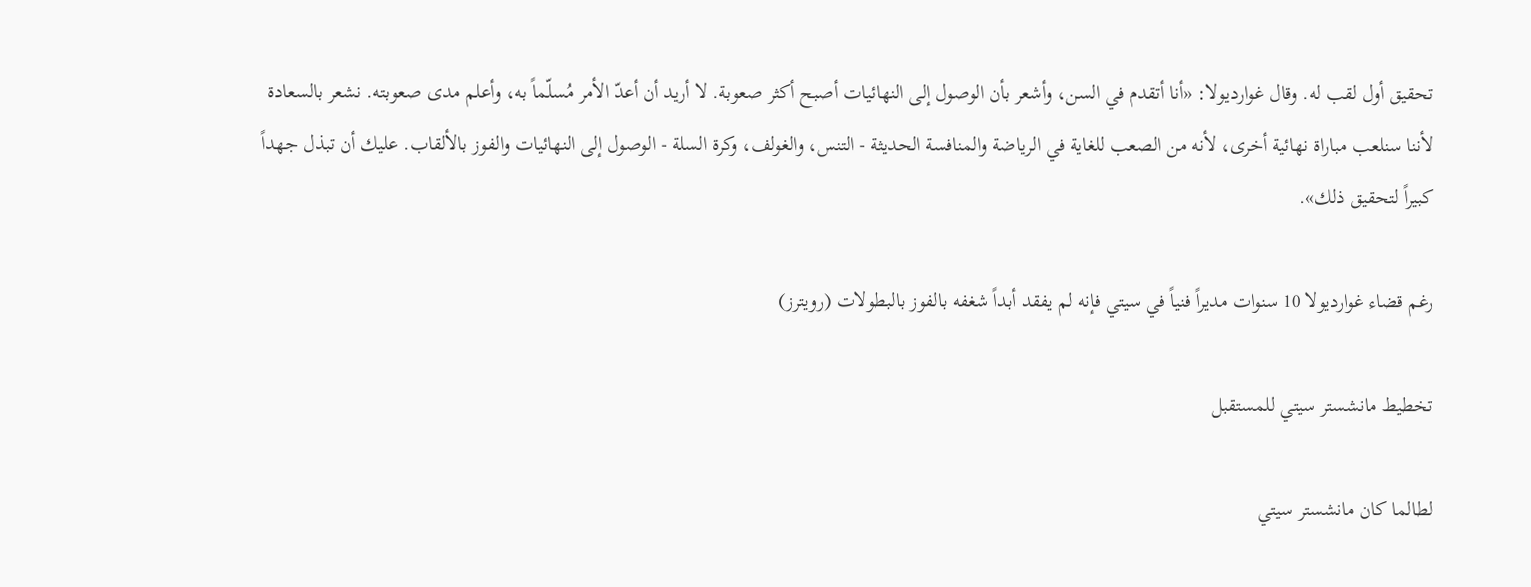تحقيق أول لقب له. وقال غوارديولا: «أنا أتقدم في السن، وأشعر بأن الوصول إلى النهائيات أصبح أكثر صعوبة. لا أريد أن أعدّ الأمر مُسلّماً به، وأعلم مدى صعوبته. نشعر بالسعادة لأننا سنلعب مباراة نهائية أخرى، لأنه من الصعب للغاية في الرياضة والمنافسة الحديثة - التنس، والغولف، وكرة السلة - الوصول إلى النهائيات والفوز بالألقاب. عليك أن تبذل جهداً كبيراً لتحقيق ذلك».

رغم قضاء غوارديولا 10 سنوات مديراً فنياً في سيتي فإنه لم يفقد أبداً شغفه بالفوز بالبطولات (رويترز)

تخطيط مانشستر سيتي للمستقبل

لطالما كان مانشستر سيتي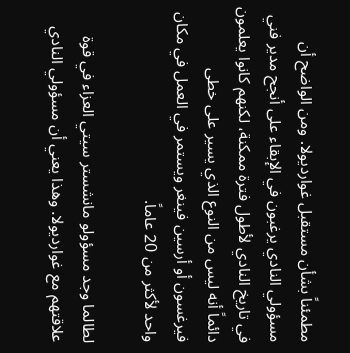مطمئناً بشأن مستقبل غوارديولا. ومن الواضح أن مسؤولي النادي يرغبون في الإبقاء على أنجح مدير فني في تاريخ النادي لأطول فترة ممكنة، لكنهم كانوا يعلمون دائماً أنه ليس من النوع الذي يسير على خطى فيرغسون أو أرسين فينغر ويستمر في العمل في مكان واحد لأكثر من 20 عاماً.

لطالما وجد مسؤولو مانشستر سيتي العزاء في قوة علاقتهم مع غوارديولا. وهذا يعني أن مسؤولي النادي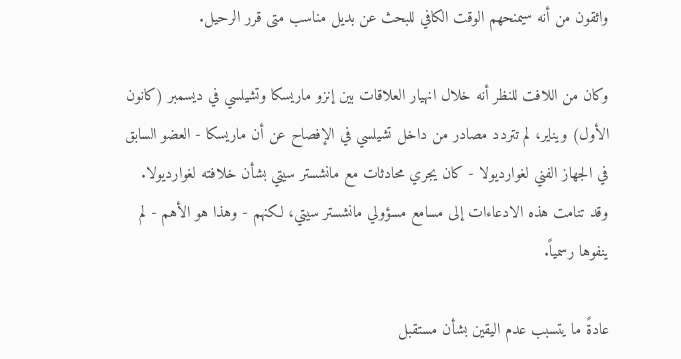واثقون من أنه سيمنحهم الوقت الكافي للبحث عن بديل مناسب متى قرر الرحيل.

وكان من اللافت للنظر أنه خلال انهيار العلاقات بين إنزو ماريسكا وتشيلسي في ديسمبر (كانون الأول) ويناير، لم تتردد مصادر من داخل تشيلسي في الإفصاح عن أن ماريسكا - العضو السابق في الجهاز الفني لغوارديولا - كان يجري محادثات مع مانشستر سيتي بشأن خلافته لغوارديولا. وقد تنامت هذه الادعاءات إلى مسامع مسؤولي مانشستر سيتي، لكنهم - وهذا هو الأهم - لم ينفوها رسمياً.

عادةً ما يتسبب عدم اليقين بشأن مستقبل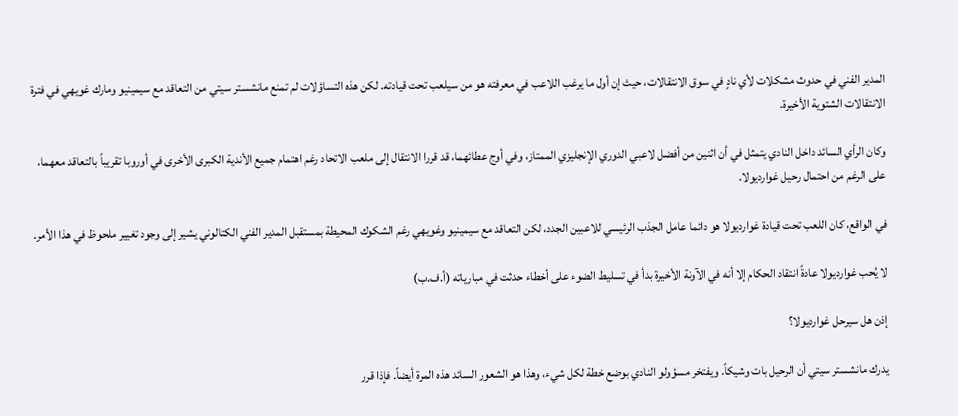المدير الفني في حدوث مشكلات لأي نادٍ في سوق الانتقالات، حيث إن أول ما يرغب اللاعب في معرفته هو من سيلعب تحت قيادته. لكن هذه التساؤلات لم تمنع مانشستر سيتي من التعاقد مع سيمينيو ومارك غويهي في فترة الانتقالات الشتوية الأخيرة.

وكان الرأي السائد داخل النادي يتمثل في أن اثنين من أفضل لاعبي الدوري الإنجليزي الممتاز، وفي أوج عطائهما، قد قررا الانتقال إلى ملعب الاتحاد رغم اهتمام جميع الأندية الكبرى الأخرى في أوروبا تقريباً بالتعاقد معهما، على الرغم من احتمال رحيل غوارديولا.

في الواقع، كان اللعب تحت قيادة غوارديولا هو دائما عامل الجذب الرئيسي للاعبين الجدد، لكن التعاقد مع سيمينيو وغويهي رغم الشكوك المحيطة بمستقبل المدير الفني الكتالوني يشير إلى وجود تغيير ملحوظ في هذا الأمر.

لا يُحب غوارديولا عادةً انتقاد الحكام إلا أنه في الآونة الأخيرة بدأ في تسليط الضوء على أخطاء حدثت في مبارياته (أ.ف.ب)

إذن هل سيرحل غوارديولا؟

يدرك مانشستر سيتي أن الرحيل بات وشيكاً. ويفتخر مسؤولو النادي بوضع خطة لكل شيء، وهذا هو الشعور السائد هذه المرة أيضاً. فإذا قرر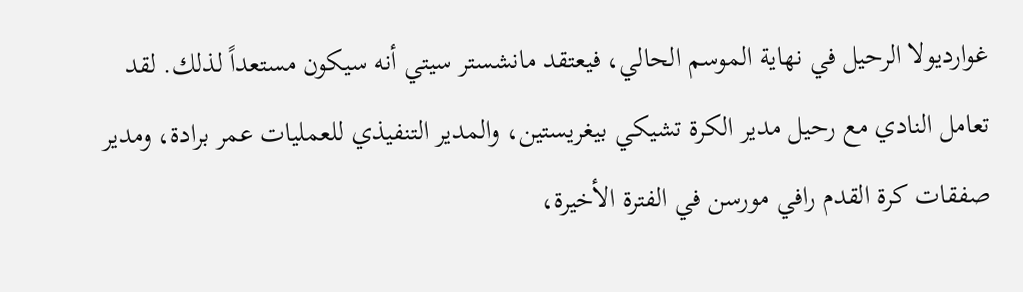غوارديولا الرحيل في نهاية الموسم الحالي، فيعتقد مانشستر سيتي أنه سيكون مستعداً لذلك. لقد تعامل النادي مع رحيل مدير الكرة تشيكي بيغريستين، والمدير التنفيذي للعمليات عمر برادة، ومدير صفقات كرة القدم رافي مورسن في الفترة الأخيرة،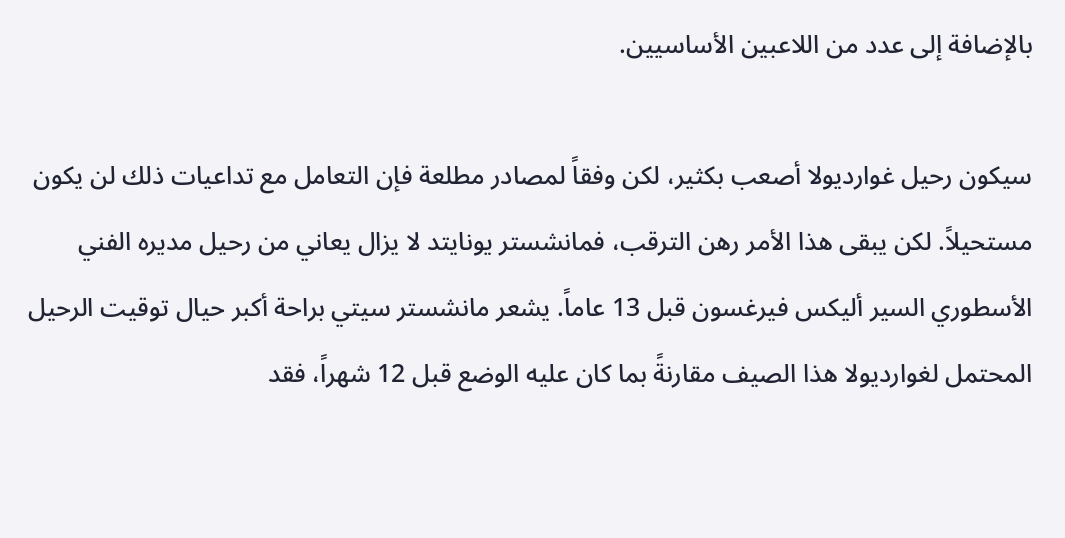بالإضافة إلى عدد من اللاعبين الأساسيين.

سيكون رحيل غوارديولا أصعب بكثير، لكن وفقاً لمصادر مطلعة فإن التعامل مع تداعيات ذلك لن يكون مستحيلاً. لكن يبقى هذا الأمر رهن الترقب، فمانشستر يونايتد لا يزال يعاني من رحيل مديره الفني الأسطوري السير أليكس فيرغسون قبل 13 عاماً. يشعر مانشستر سيتي براحة أكبر حيال توقيت الرحيل المحتمل لغوارديولا هذا الصيف مقارنةً بما كان عليه الوضع قبل 12 شهراً، فقد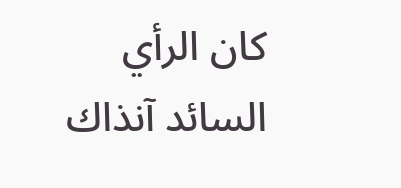كان الرأي السائد آنذاك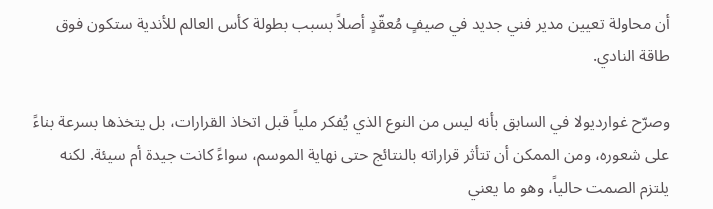أن محاولة تعيين مدير فني جديد في صيفٍ مُعقّدٍ أصلاً بسبب بطولة كأس العالم للأندية ستكون فوق طاقة النادي.

وصرّح غوارديولا في السابق بأنه ليس من النوع الذي يُفكر ملياً قبل اتخاذ القرارات، بل يتخذها بسرعة بناءً على شعوره، ومن الممكن أن تتأثر قراراته بالنتائج حتى نهاية الموسم، سواءً كانت جيدة أم سيئة. لكنه يلتزم الصمت حالياً، وهو ما يعني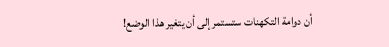أن دوامة التكهنات ستستمر إلى أن يتغير هذا الوضع!